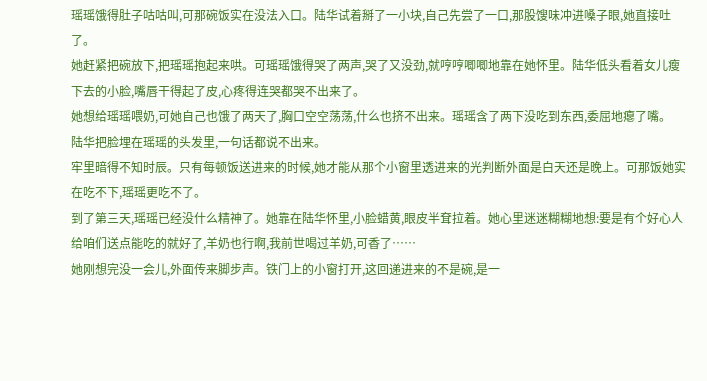瑶瑶饿得肚子咕咕叫,可那碗饭实在没法入口。陆华试着掰了一小块,自己先尝了一口,那股馊味冲进嗓子眼,她直接吐了。
她赶紧把碗放下,把瑶瑶抱起来哄。可瑶瑶饿得哭了两声,哭了又没劲,就哼哼唧唧地靠在她怀里。陆华低头看着女儿瘦下去的小脸,嘴唇干得起了皮,心疼得连哭都哭不出来了。
她想给瑶瑶喂奶,可她自己也饿了两天了,胸口空空荡荡,什么也挤不出来。瑶瑶含了两下没吃到东西,委屈地瘪了嘴。
陆华把脸埋在瑶瑶的头发里,一句话都说不出来。
牢里暗得不知时辰。只有每顿饭送进来的时候,她才能从那个小窗里透进来的光判断外面是白天还是晚上。可那饭她实在吃不下,瑶瑶更吃不了。
到了第三天,瑶瑶已经没什么精神了。她靠在陆华怀里,小脸蜡黄,眼皮半耷拉着。她心里迷迷糊糊地想:要是有个好心人给咱们送点能吃的就好了,羊奶也行啊,我前世喝过羊奶,可香了……
她刚想完没一会儿,外面传来脚步声。铁门上的小窗打开,这回递进来的不是碗,是一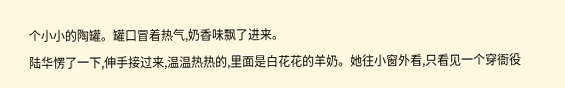个小小的陶罐。罐口冒着热气,奶香味飘了进来。
陆华愣了一下,伸手接过来,温温热热的,里面是白花花的羊奶。她往小窗外看,只看见一个穿衙役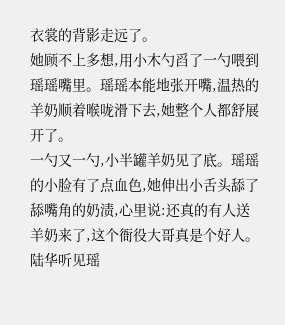衣裳的背影走远了。
她顾不上多想,用小木勺舀了一勺喂到瑶瑶嘴里。瑶瑶本能地张开嘴,温热的羊奶顺着喉咙滑下去,她整个人都舒展开了。
一勺又一勺,小半罐羊奶见了底。瑶瑶的小脸有了点血色,她伸出小舌头舔了舔嘴角的奶渍,心里说:还真的有人送羊奶来了,这个衙役大哥真是个好人。
陆华听见瑶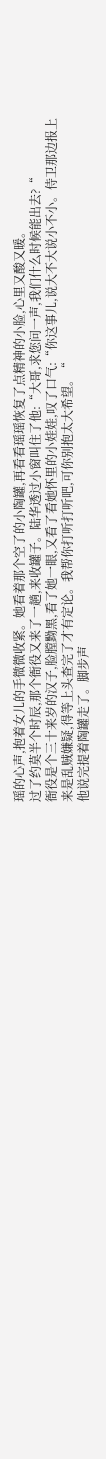瑶的心声,抱着女儿的手微微收紧。她看着那个空了的小陶罐,再看看瑶瑶恢复了点精神的小脸,心里又酸又暖。
过了约莫半个时辰,那个衙役又来了一趟,来收罐子。陆华透过小窗叫住了他:“大哥,求您问一声,我们什么时候能出去?“
衙役是个三十来岁的汉子,脸膛黝黑,看了她一眼,又看了看她怀里的小娃娃,叹了口气:“你这事儿,说大不大说小不小。侍卫那边报上来是乱贼嫌疑,得等上头查完了才有定论。我帮你打听打听吧,可你别抱太大希望。“
他说完提着陶罐走了。脚步声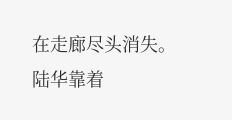在走廊尽头消失。
陆华靠着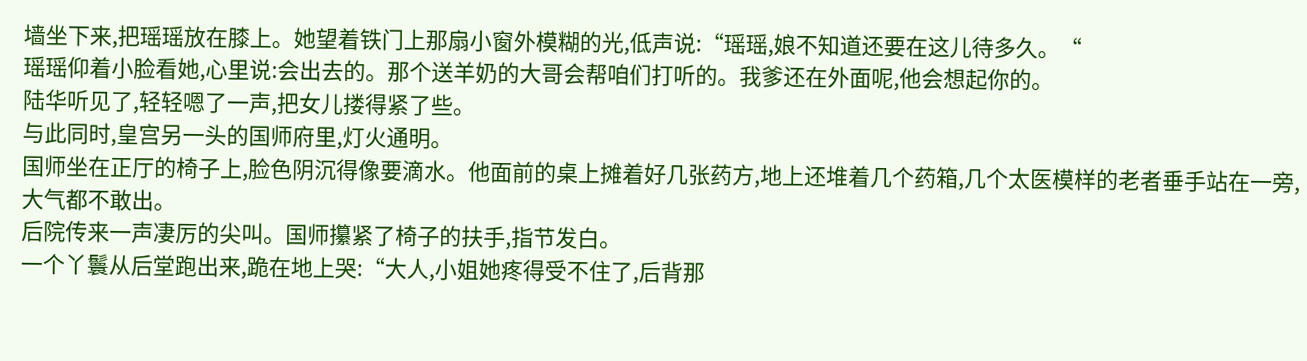墙坐下来,把瑶瑶放在膝上。她望着铁门上那扇小窗外模糊的光,低声说:“瑶瑶,娘不知道还要在这儿待多久。“
瑶瑶仰着小脸看她,心里说:会出去的。那个送羊奶的大哥会帮咱们打听的。我爹还在外面呢,他会想起你的。
陆华听见了,轻轻嗯了一声,把女儿搂得紧了些。
与此同时,皇宫另一头的国师府里,灯火通明。
国师坐在正厅的椅子上,脸色阴沉得像要滴水。他面前的桌上摊着好几张药方,地上还堆着几个药箱,几个太医模样的老者垂手站在一旁,大气都不敢出。
后院传来一声凄厉的尖叫。国师攥紧了椅子的扶手,指节发白。
一个丫鬟从后堂跑出来,跪在地上哭:“大人,小姐她疼得受不住了,后背那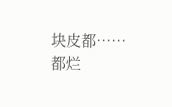块皮都……都烂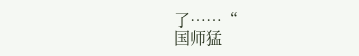了……“
国师猛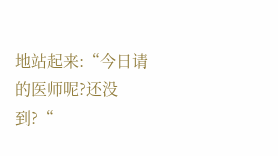地站起来:“今日请的医师呢?还没到?“